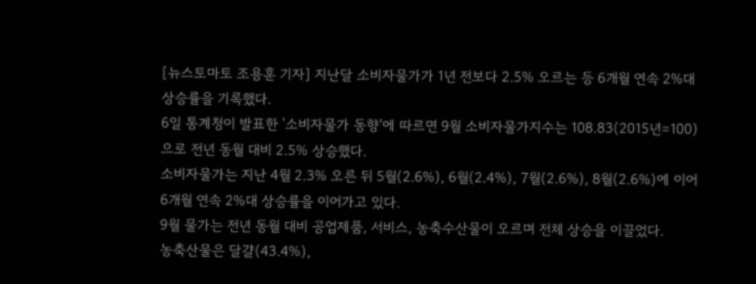[뉴스토마토 조용훈 기자] 지난달 소비자물가가 1년 전보다 2.5% 오르는 등 6개월 연속 2%대 상승률을 기록했다.
6일 통계청이 발표한 '소비자물가 동향'에 따르면 9월 소비자물가지수는 108.83(2015년=100)으로 전년 동월 대비 2.5% 상승했다.
소비자물가는 지난 4월 2.3% 오른 뒤 5월(2.6%), 6월(2.4%), 7월(2.6%), 8월(2.6%)에 이어 6개월 연속 2%대 상승률을 이어가고 있다.
9월 물가는 전년 동월 대비 공업제품, 서비스, 농축수산물이 오르며 전체 상승을 이끌었다.
농축산물은 달걀(43.4%),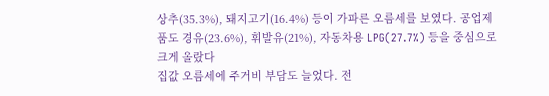상추(35.3%), 돼지고기(16.4%) 등이 가파른 오름세를 보였다. 공업제품도 경유(23.6%), 휘발유(21%), 자동차용 LPG(27.7%) 등을 중심으로 크게 올랐다
집값 오름세에 주거비 부담도 늘었다. 전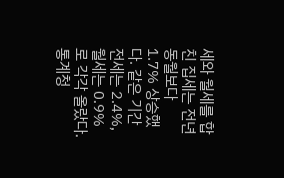세와 월세를 합친 집세는 전년 동월보다 1.7% 상승했다. 같은 기간 전세는 2.4%, 월세는 0.9%로 각각 올랐다.
통계청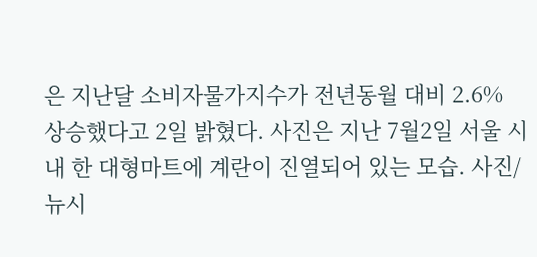은 지난달 소비자물가지수가 전년동월 대비 2.6% 상승했다고 2일 밝혔다. 사진은 지난 7월2일 서울 시내 한 대형마트에 계란이 진열되어 있는 모습. 사진/뉴시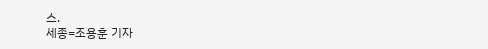스.
세종=조용훈 기자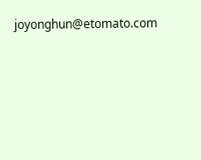joyonghun@etomato.com